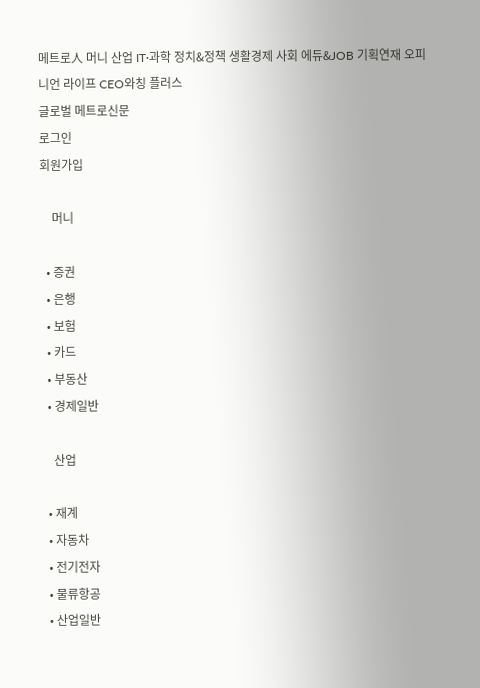메트로人 머니 산업 IT·과학 정치&정책 생활경제 사회 에듀&JOB 기획연재 오피니언 라이프 CEO와칭 플러스
글로벌 메트로신문
로그인
회원가입

    머니

  • 증권
  • 은행
  • 보험
  • 카드
  • 부동산
  • 경제일반

    산업

  • 재계
  • 자동차
  • 전기전자
  • 물류항공
  • 산업일반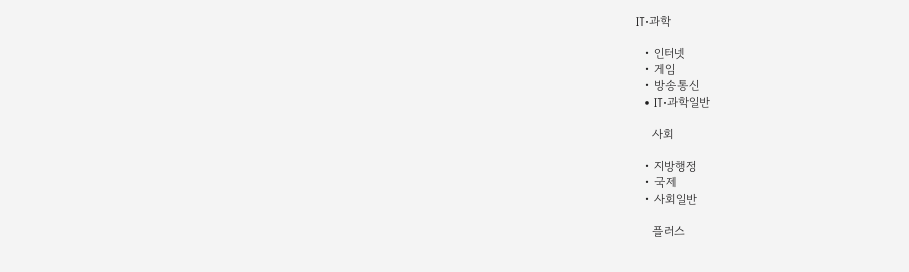IT·과학

  • 인터넷
  • 게임
  • 방송통신
  • IT·과학일반

    사회

  • 지방행정
  • 국제
  • 사회일반

    플러스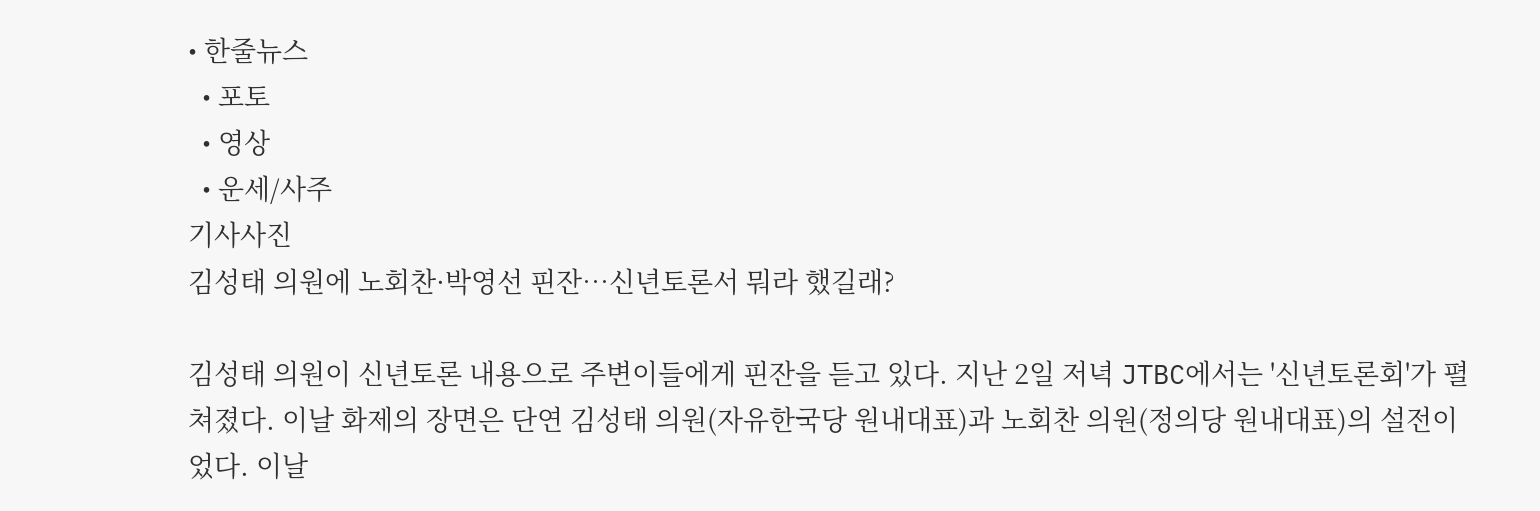• 한줄뉴스
  • 포토
  • 영상
  • 운세/사주
기사사진
김성태 의원에 노회찬·박영선 핀잔…신년토론서 뭐라 했길래?

김성태 의원이 신년토론 내용으로 주변이들에게 핀잔을 듣고 있다. 지난 2일 저녁 JTBC에서는 '신년토론회'가 펼쳐졌다. 이날 화제의 장면은 단연 김성태 의원(자유한국당 원내대표)과 노회찬 의원(정의당 원내대표)의 설전이었다. 이날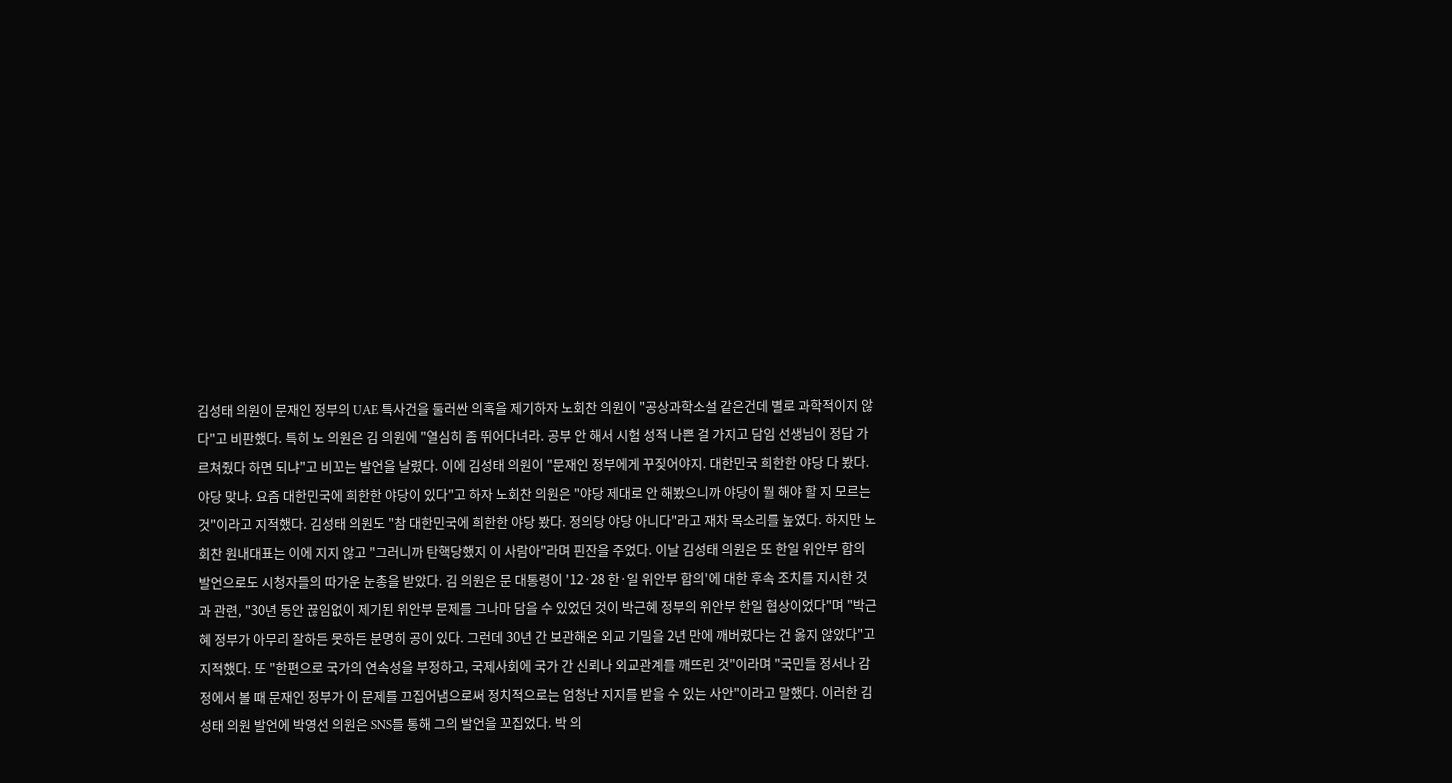김성태 의원이 문재인 정부의 UAE 특사건을 둘러싼 의혹을 제기하자 노회찬 의원이 "공상과학소설 같은건데 별로 과학적이지 않다"고 비판했다. 특히 노 의원은 김 의원에 "열심히 좀 뛰어다녀라. 공부 안 해서 시험 성적 나쁜 걸 가지고 담임 선생님이 정답 가르쳐줬다 하면 되냐"고 비꼬는 발언을 날렸다. 이에 김성태 의원이 "문재인 정부에게 꾸짖어야지. 대한민국 희한한 야당 다 봤다. 야당 맞냐. 요즘 대한민국에 희한한 야당이 있다"고 하자 노회찬 의원은 "야당 제대로 안 해봤으니까 야당이 뭘 해야 할 지 모르는 것"이라고 지적했다. 김성태 의원도 "참 대한민국에 희한한 야당 봤다. 정의당 야당 아니다"라고 재차 목소리를 높였다. 하지만 노회찬 원내대표는 이에 지지 않고 "그러니까 탄핵당했지 이 사람아"라며 핀잔을 주었다. 이날 김성태 의원은 또 한일 위안부 합의 발언으로도 시청자들의 따가운 눈총을 받았다. 김 의원은 문 대통령이 '12·28 한·일 위안부 합의'에 대한 후속 조치를 지시한 것과 관련, "30년 동안 끊임없이 제기된 위안부 문제를 그나마 담을 수 있었던 것이 박근혜 정부의 위안부 한일 협상이었다"며 "박근혜 정부가 아무리 잘하든 못하든 분명히 공이 있다. 그런데 30년 간 보관해온 외교 기밀을 2년 만에 깨버렸다는 건 옳지 않았다"고 지적했다. 또 "한편으로 국가의 연속성을 부정하고, 국제사회에 국가 간 신뢰나 외교관계를 깨뜨린 것"이라며 "국민들 정서나 감정에서 볼 때 문재인 정부가 이 문제를 끄집어냄으로써 정치적으로는 엄청난 지지를 받을 수 있는 사안"이라고 말했다. 이러한 김성태 의원 발언에 박영선 의원은 SNS를 통해 그의 발언을 꼬집었다. 박 의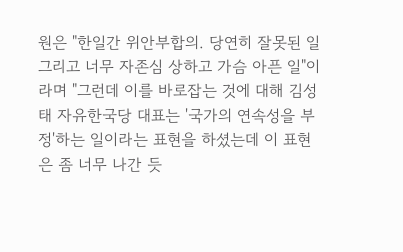원은 "한일간 위안부합의. 당연히 잘못된 일 그리고 너무 자존심 상하고 가슴 아픈 일"이라며 "그런데 이를 바로잡는 것에 대해 김성태 자유한국당 대표는 '국가의 연속성을 부정'하는 일이라는 표현을 하셨는데 이 표현은 좀 너무 나간 듯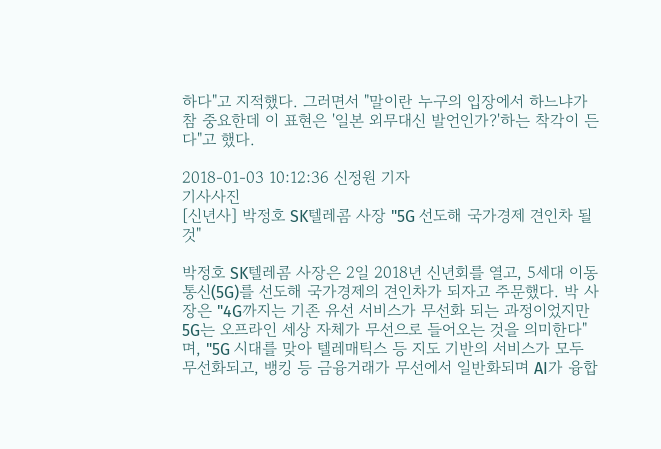하다"고 지적했다. 그러면서 "말이란 누구의 입장에서 하느냐가 참 중요한데 이 표현은 '일본 외무대신 발언인가?'하는 착각이 든다"고 했다.

2018-01-03 10:12:36 신정원 기자
기사사진
[신년사] 박정호 SK텔레콤 사장 "5G 선도해 국가경제 견인차 될 것"

박정호 SK텔레콤 사장은 2일 2018년 신년회를 열고, 5세대 이동통신(5G)를 선도해 국가경제의 견인차가 되자고 주문했다. 박 사장은 "4G까지는 기존 유선 서비스가 무선화 되는 과정이었지만 5G는 오프라인 세상 자체가 무선으로 들어오는 것을 의미한다"며, "5G 시대를 맞아 텔레매틱스 등 지도 기반의 서비스가 모두 무선화되고, 뱅킹 등 금융거래가 무선에서 일반화되며 AI가 융합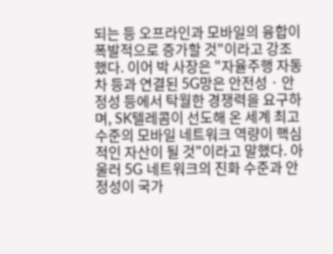되는 등 오프라인과 모바일의 융합이 폭발적으로 증가할 것"이라고 강조했다. 이어 박 사장은 "자율주행 자동차 등과 연결된 5G망은 안전성 · 안정성 등에서 탁월한 경쟁력을 요구하며, SK텔레콤이 선도해 온 세계 최고 수준의 모바일 네트워크 역량이 핵심적인 자산이 될 것"이라고 말했다. 아울러 5G 네트워크의 진화 수준과 안정성이 국가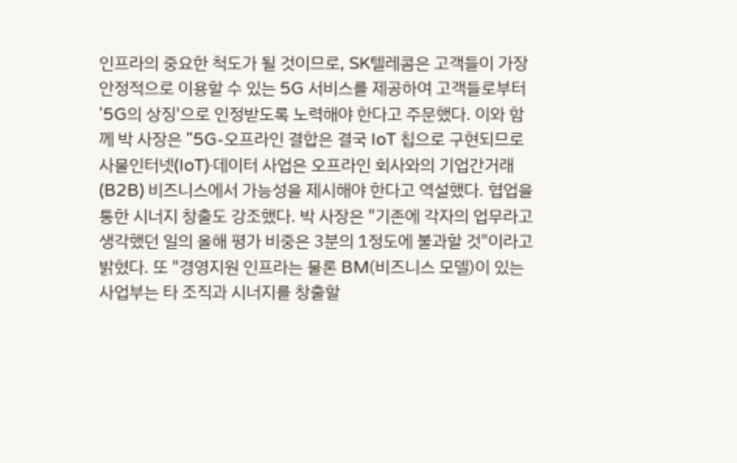인프라의 중요한 척도가 될 것이므로, SK텔레콤은 고객들이 가장 안정적으로 이용할 수 있는 5G 서비스를 제공하여 고객들로부터 '5G의 상징'으로 인정받도록 노력해야 한다고 주문했다. 이와 함께 박 사장은 "5G-오프라인 결합은 결국 IoT 칩으로 구현되므로 사물인터넷(IoT)·데이터 사업은 오프라인 회사와의 기업간거래(B2B) 비즈니스에서 가능성을 제시해야 한다고 역설했다. 협업을 통한 시너지 창출도 강조했다. 박 사장은 "기존에 각자의 업무라고 생각했던 일의 올해 평가 비중은 3분의 1정도에 불과할 것"이라고 밝혔다. 또 "경영지원 인프라는 물론 BM(비즈니스 모델)이 있는 사업부는 타 조직과 시너지를 창출할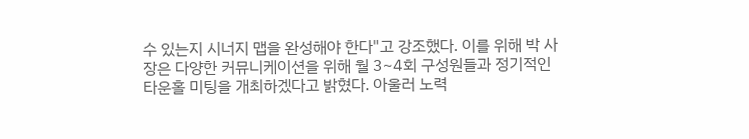수 있는지 시너지 맵을 완성해야 한다"고 강조했다. 이를 위해 박 사장은 다양한 커뮤니케이션을 위해 월 3~4회 구성원들과 정기적인 타운홀 미팅을 개최하겠다고 밝혔다. 아울러 노력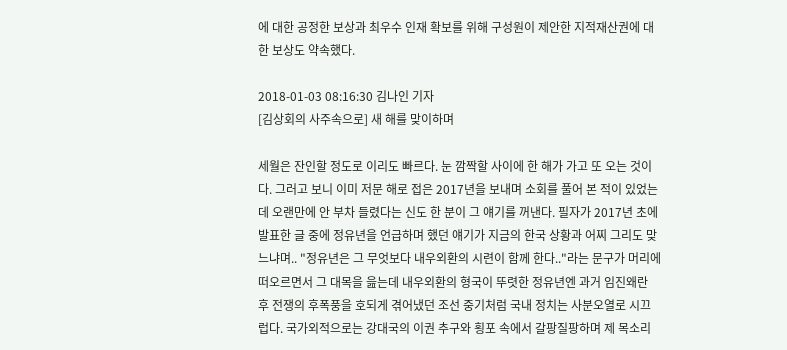에 대한 공정한 보상과 최우수 인재 확보를 위해 구성원이 제안한 지적재산권에 대한 보상도 약속했다.

2018-01-03 08:16:30 김나인 기자
[김상회의 사주속으로] 새 해를 맞이하며

세월은 잔인할 정도로 이리도 빠르다. 눈 깜짝할 사이에 한 해가 가고 또 오는 것이다. 그러고 보니 이미 저문 해로 접은 2017년을 보내며 소회를 풀어 본 적이 있었는데 오랜만에 안 부차 들렸다는 신도 한 분이 그 얘기를 꺼낸다. 필자가 2017년 초에 발표한 글 중에 정유년을 언급하며 했던 얘기가 지금의 한국 상황과 어찌 그리도 맞느냐며.. "정유년은 그 무엇보다 내우외환의 시련이 함께 한다.."라는 문구가 머리에 떠오르면서 그 대목을 읊는데 내우외환의 형국이 뚜렷한 정유년엔 과거 임진왜란 후 전쟁의 후폭풍을 호되게 겪어냈던 조선 중기처럼 국내 정치는 사분오열로 시끄럽다. 국가외적으로는 강대국의 이권 추구와 횡포 속에서 갈팡질팡하며 제 목소리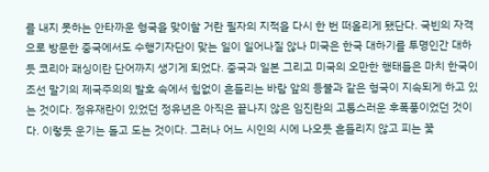를 내지 못하는 안타까운 형국을 맞이할 거란 필자의 지적을 다시 한 번 떠올리게 됐단다. 국빈의 자격으로 방문한 중국에서도 수행기자단이 맞는 일이 일어나질 않나 미국은 한국 대하기를 투명인간 대하듯 코리아 패싱이란 단어까지 생기게 되었다. 중국과 일본 그리고 미국의 오만한 행태들은 마치 한국이 조선 말기의 제국주의의 발호 속에서 힘없이 흔들리는 바람 앞의 등불과 같은 형국이 지속되게 하고 있는 것이다. 정유재란이 있었던 정유년은 아직은 끝나지 않은 임진란의 고통스러운 후폭풍이었던 것이다. 이렇듯 운기는 돌고 도는 것이다. 그러나 어느 시인의 시에 나오듯 흔들리지 않고 피는 꽃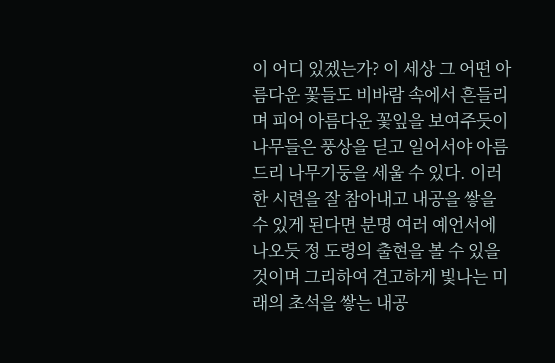이 어디 있겠는가? 이 세상 그 어떤 아름다운 꽃들도 비바람 속에서 흔들리며 피어 아름다운 꽃잎을 보여주듯이 나무들은 풍상을 딛고 일어서야 아름드리 나무기둥을 세울 수 있다. 이러한 시련을 잘 참아내고 내공을 쌓을 수 있게 된다면 분명 여러 예언서에 나오듯 정 도령의 출현을 볼 수 있을 것이며 그리하여 견고하게 빛나는 미래의 초석을 쌓는 내공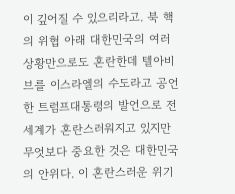이 깊어질 수 있으리라고. 북 핵의 위협 아래 대한민국의 여러 상황만으로도 혼란한데 텔아비브를 이스라엘의 수도라고 공언한 트럼프대통령의 발언으로 전 세계가 혼란스러워지고 있지만 무엇보다 중요한 것은 대한민국의 안위다. 이 혼란스러운 위기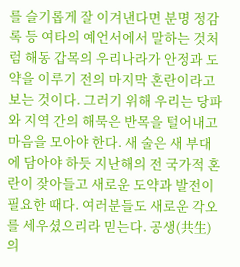를 슬기롭게 잘 이겨낸다면 분명 정감록 등 여타의 예언서에서 말하는 것처럼 해동 갑목의 우리나라가 안정과 도약을 이루기 전의 마지막 혼란이라고 보는 것이다. 그러기 위해 우리는 당파와 지역 간의 해묵은 반목을 털어내고 마음을 모아야 한다. 새 술은 새 부대에 담아야 하듯 지난해의 전 국가적 혼란이 잦아들고 새로운 도약과 발전이 필요한 때다. 여러분들도 새로운 각오를 세우셨으리라 믿는다. 공생(共生)의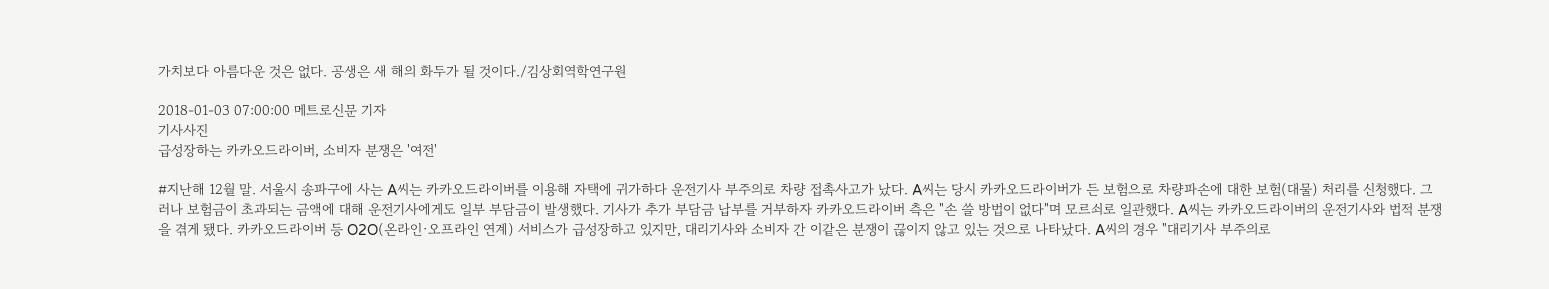가치보다 아름다운 것은 없다. 공생은 새 해의 화두가 될 것이다./김상회역학연구원

2018-01-03 07:00:00 메트로신문 기자
기사사진
급성장하는 카카오드라이버, 소비자 분쟁은 '여전'

#지난해 12월 말. 서울시 송파구에 사는 A씨는 카카오드라이버를 이용해 자택에 귀가하다 운전기사 부주의로 차량 접촉사고가 났다. A씨는 당시 카카오드라이버가 든 보험으로 차량파손에 대한 보험(대물) 처리를 신청했다. 그러나 보험금이 초과되는 금액에 대해 운전기사에게도 일부 부담금이 발생했다. 기사가 추가 부담금 납부를 거부하자 카카오드라이버 측은 "손 쓸 방법이 없다"며 모르쇠로 일관했다. A씨는 카카오드라이버의 운전기사와 법적 분쟁을 겪게 됐다. 카카오드라이버 등 O2O(온라인·오프라인 연계) 서비스가 급성장하고 있지만, 대리기사와 소비자 간 이같은 분쟁이 끊이지 않고 있는 것으로 나타났다. A씨의 경우 "대리기사 부주의로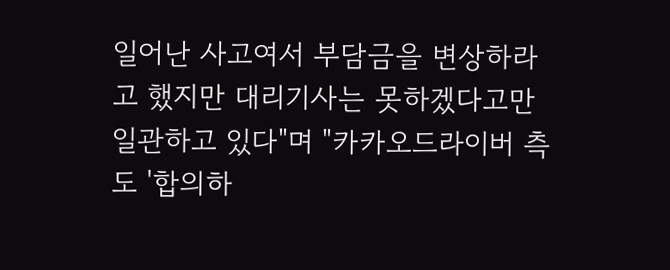일어난 사고여서 부담금을 변상하라고 했지만 대리기사는 못하겠다고만 일관하고 있다"며 "카카오드라이버 측도 '합의하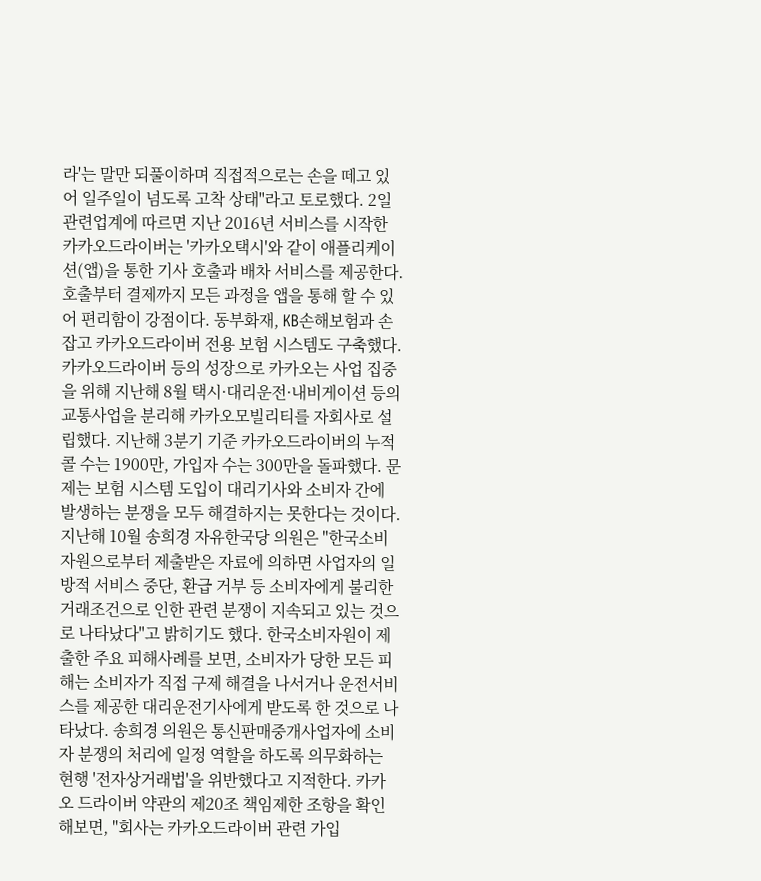라'는 말만 되풀이하며 직접적으로는 손을 떼고 있어 일주일이 넘도록 고착 상태"라고 토로했다. 2일 관련업계에 따르면 지난 2016년 서비스를 시작한 카카오드라이버는 '카카오택시'와 같이 애플리케이션(앱)을 통한 기사 호출과 배차 서비스를 제공한다. 호출부터 결제까지 모든 과정을 앱을 통해 할 수 있어 편리함이 강점이다. 동부화재, KB손해보험과 손잡고 카카오드라이버 전용 보험 시스템도 구축했다. 카카오드라이버 등의 성장으로 카카오는 사업 집중을 위해 지난해 8월 택시·대리운전·내비게이션 등의 교통사업을 분리해 카카오모빌리티를 자회사로 설립했다. 지난해 3분기 기준 카카오드라이버의 누적 콜 수는 1900만, 가입자 수는 300만을 돌파했다. 문제는 보험 시스템 도입이 대리기사와 소비자 간에 발생하는 분쟁을 모두 해결하지는 못한다는 것이다. 지난해 10월 송희경 자유한국당 의원은 "한국소비자원으로부터 제출받은 자료에 의하면 사업자의 일방적 서비스 중단, 환급 거부 등 소비자에게 불리한 거래조건으로 인한 관련 분쟁이 지속되고 있는 것으로 나타났다"고 밝히기도 했다. 한국소비자원이 제출한 주요 피해사례를 보면, 소비자가 당한 모든 피해는 소비자가 직접 구제 해결을 나서거나 운전서비스를 제공한 대리운전기사에게 받도록 한 것으로 나타났다. 송희경 의원은 통신판매중개사업자에 소비자 분쟁의 처리에 일정 역할을 하도록 의무화하는 현행 '전자상거래법'을 위반했다고 지적한다. 카카오 드라이버 약관의 제20조 책임제한 조항을 확인해보면, "회사는 카카오드라이버 관련 가입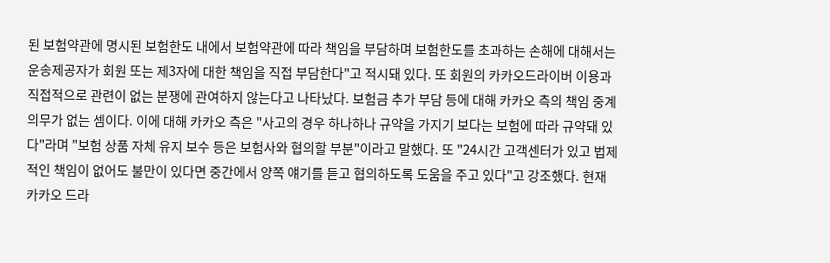된 보험약관에 명시된 보험한도 내에서 보험약관에 따라 책임을 부담하며 보험한도를 초과하는 손해에 대해서는 운송제공자가 회원 또는 제3자에 대한 책임을 직접 부담한다"고 적시돼 있다. 또 회원의 카카오드라이버 이용과 직접적으로 관련이 없는 분쟁에 관여하지 않는다고 나타났다. 보험금 추가 부담 등에 대해 카카오 측의 책임 중계 의무가 없는 셈이다. 이에 대해 카카오 측은 "사고의 경우 하나하나 규약을 가지기 보다는 보험에 따라 규약돼 있다"라며 "보험 상품 자체 유지 보수 등은 보험사와 협의할 부분"이라고 말했다. 또 "24시간 고객센터가 있고 법제적인 책임이 없어도 불만이 있다면 중간에서 양쪽 얘기를 듣고 협의하도록 도움을 주고 있다"고 강조했다. 현재 카카오 드라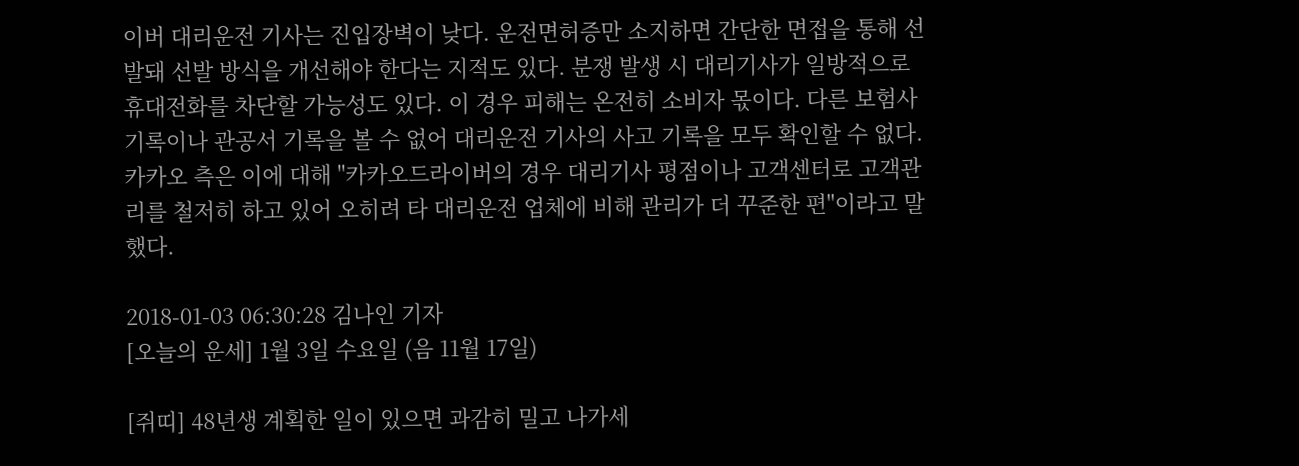이버 대리운전 기사는 진입장벽이 낮다. 운전면허증만 소지하면 간단한 면접을 통해 선발돼 선발 방식을 개선해야 한다는 지적도 있다. 분쟁 발생 시 대리기사가 일방적으로 휴대전화를 차단할 가능성도 있다. 이 경우 피해는 온전히 소비자 몫이다. 다른 보험사 기록이나 관공서 기록을 볼 수 없어 대리운전 기사의 사고 기록을 모두 확인할 수 없다. 카카오 측은 이에 대해 "카카오드라이버의 경우 대리기사 평점이나 고객센터로 고객관리를 철저히 하고 있어 오히려 타 대리운전 업체에 비해 관리가 더 꾸준한 편"이라고 말했다.

2018-01-03 06:30:28 김나인 기자
[오늘의 운세] 1월 3일 수요일 (음 11월 17일)

[쥐띠] 48년생 계획한 일이 있으면 과감히 밀고 나가세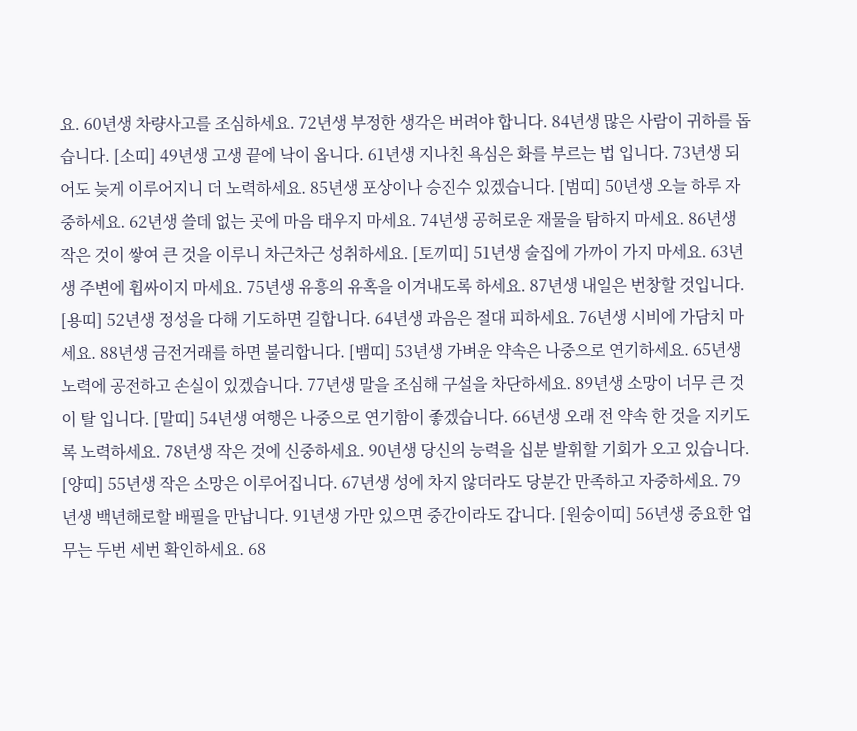요. 60년생 차량사고를 조심하세요. 72년생 부정한 생각은 버려야 합니다. 84년생 많은 사람이 귀하를 돕습니다. [소띠] 49년생 고생 끝에 낙이 옵니다. 61년생 지나친 욕심은 화를 부르는 법 입니다. 73년생 되어도 늦게 이루어지니 더 노력하세요. 85년생 포상이나 승진수 있겠습니다. [범띠] 50년생 오늘 하루 자중하세요. 62년생 쓸데 없는 곳에 마음 태우지 마세요. 74년생 공허로운 재물을 탐하지 마세요. 86년생 작은 것이 쌓여 큰 것을 이루니 차근차근 성취하세요. [토끼띠] 51년생 술집에 가까이 가지 마세요. 63년생 주변에 휩싸이지 마세요. 75년생 유흥의 유혹을 이겨내도록 하세요. 87년생 내일은 번창할 것입니다. [용띠] 52년생 정성을 다해 기도하면 길합니다. 64년생 과음은 절대 피하세요. 76년생 시비에 가담치 마세요. 88년생 금전거래를 하면 불리합니다. [뱀띠] 53년생 가벼운 약속은 나중으로 연기하세요. 65년생 노력에 공전하고 손실이 있겠습니다. 77년생 말을 조심해 구설을 차단하세요. 89년생 소망이 너무 큰 것이 탈 입니다. [말띠] 54년생 여행은 나중으로 연기함이 좋겠습니다. 66년생 오래 전 약속 한 것을 지키도록 노력하세요. 78년생 작은 것에 신중하세요. 90년생 당신의 능력을 십분 발휘할 기회가 오고 있습니다. [양띠] 55년생 작은 소망은 이루어집니다. 67년생 성에 차지 않더라도 당분간 만족하고 자중하세요. 79년생 백년해로할 배필을 만납니다. 91년생 가만 있으면 중간이라도 갑니다. [원숭이띠] 56년생 중요한 업무는 두번 세번 확인하세요. 68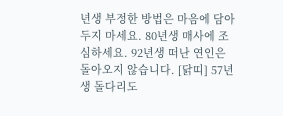년생 부정한 방법은 마음에 담아 두지 마세요. 80년생 매사에 조심하세요. 92년생 떠난 연인은 돌아오지 않습니다. [닭띠] 57년생 돌다리도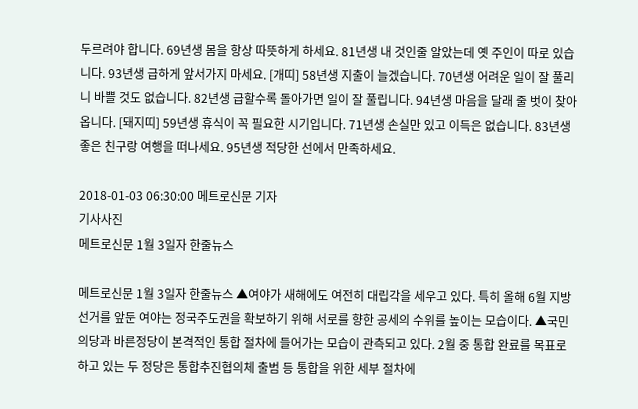두르려야 합니다. 69년생 몸을 항상 따뜻하게 하세요. 81년생 내 것인줄 알았는데 옛 주인이 따로 있습니다. 93년생 급하게 앞서가지 마세요. [개띠] 58년생 지출이 늘겠습니다. 70년생 어려운 일이 잘 풀리니 바쁠 것도 없습니다. 82년생 급할수록 돌아가면 일이 잘 풀립니다. 94년생 마음을 달래 줄 벗이 찾아옵니다. [돼지띠] 59년생 휴식이 꼭 필요한 시기입니다. 71년생 손실만 있고 이득은 없습니다. 83년생 좋은 친구랑 여행을 떠나세요. 95년생 적당한 선에서 만족하세요.

2018-01-03 06:30:00 메트로신문 기자
기사사진
메트로신문 1월 3일자 한줄뉴스

메트로신문 1월 3일자 한줄뉴스 ▲여야가 새해에도 여전히 대립각을 세우고 있다. 특히 올해 6월 지방선거를 앞둔 여야는 정국주도권을 확보하기 위해 서로를 향한 공세의 수위를 높이는 모습이다. ▲국민의당과 바른정당이 본격적인 통합 절차에 들어가는 모습이 관측되고 있다. 2월 중 통합 완료를 목표로 하고 있는 두 정당은 통합추진협의체 출범 등 통합을 위한 세부 절차에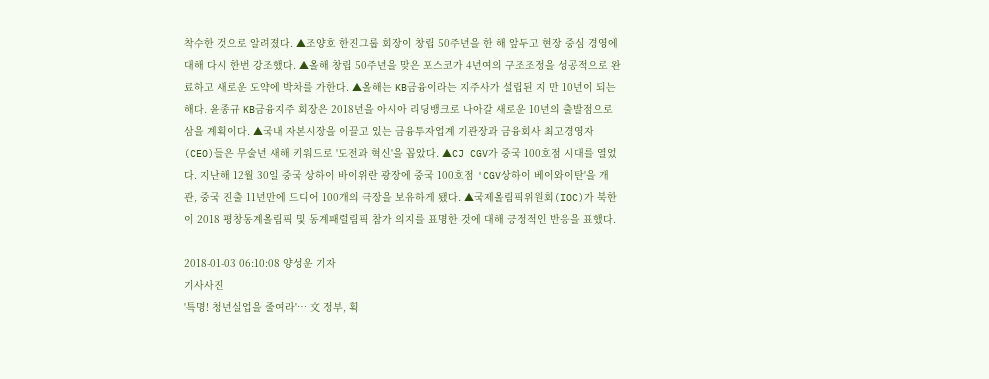착수한 것으로 알려졌다. ▲조양호 한진그룹 회장이 창립 50주년을 한 해 앞두고 현장 중심 경영에 대해 다시 한번 강조했다. ▲올해 창립 50주년을 맞은 포스코가 4년여의 구조조정을 성공적으로 완료하고 새로운 도약에 박차를 가한다. ▲올해는 KB금융이라는 지주사가 설립된 지 만 10년이 되는 해다. 윤종규 KB금융지주 회장은 2018년을 아시아 리딩뱅크로 나아갈 새로운 10년의 출발점으로 삼을 계획이다. ▲국내 자본시장을 이끌고 있는 금융투자업계 기관장과 금융회사 최고경영자(CEO)들은 무술년 새해 키워드로 '도전과 혁신'을 꼽았다. ▲CJ CGV가 중국 100호점 시대를 열었다. 지난해 12월 30일 중국 상하이 바이위란 광장에 중국 100호점 'CGV상하이 베이와이탄'을 개관, 중국 진출 11년만에 드디어 100개의 극장을 보유하게 됐다. ▲국제올림픽위원회(IOC)가 북한이 2018 평창동계올림픽 및 동계패럴림픽 참가 의지를 표명한 것에 대해 긍정적인 반응을 표했다.

2018-01-03 06:10:08 양성운 기자
기사사진
'특명! 청년실업을 줄여라'… 文 정부, 획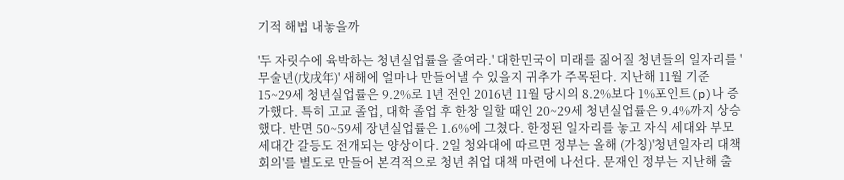기적 해법 내놓을까

'두 자릿수에 육박하는 청년실업률을 줄여라.' 대한민국이 미래를 짊어질 청년들의 일자리를 '무술년(戊戌年)' 새해에 얼마나 만들어낼 수 있을지 귀추가 주목된다. 지난해 11월 기준 15~29세 청년실업률은 9.2%로 1년 전인 2016년 11월 당시의 8.2%보다 1%포인트(p)나 증가했다. 특히 고교 졸업, 대학 졸업 후 한창 일할 때인 20~29세 청년실업률은 9.4%까지 상승했다. 반면 50~59세 장년실업률은 1.6%에 그쳤다. 한정된 일자리를 놓고 자식 세대와 부모 세대간 갈등도 전개되는 양상이다. 2일 청와대에 따르면 정부는 올해 (가칭)'청년일자리 대책회의'를 별도로 만들어 본격적으로 청년 취업 대책 마련에 나선다. 문재인 정부는 지난해 출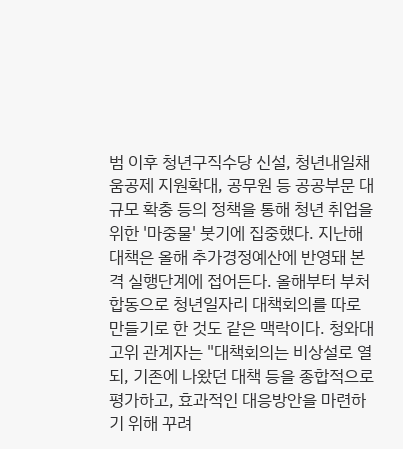범 이후 청년구직수당 신설, 청년내일채움공제 지원확대, 공무원 등 공공부문 대규모 확충 등의 정책을 통해 청년 취업을 위한 '마중물' 붓기에 집중했다. 지난해 대책은 올해 추가경정예산에 반영돼 본격 실행단계에 접어든다. 올해부터 부처 합동으로 청년일자리 대책회의를 따로 만들기로 한 것도 같은 맥락이다. 청와대 고위 관계자는 "대책회의는 비상설로 열되, 기존에 나왔던 대책 등을 종합적으로 평가하고, 효과적인 대응방안을 마련하기 위해 꾸려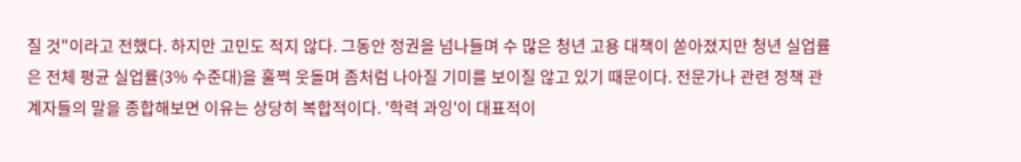질 것"이라고 전했다. 하지만 고민도 적지 않다. 그동안 정권을 넘나들며 수 많은 청년 고용 대책이 쏟아졌지만 청년 실업률은 전체 평균 실업률(3% 수준대)을 훌쩍 웃돌며 좀처럼 나아질 기미를 보이질 않고 있기 때문이다. 전문가나 관련 정책 관계자들의 말을 종합해보면 이유는 상당히 복합적이다. '학력 과잉'이 대표적이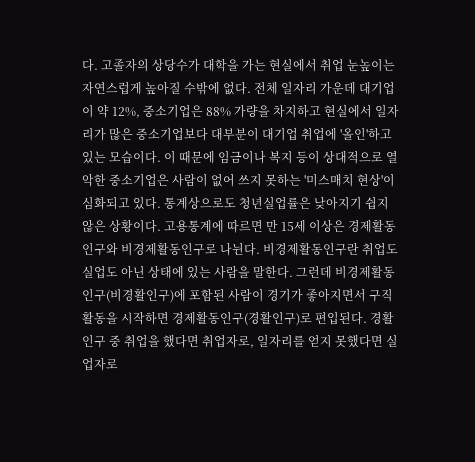다. 고졸자의 상당수가 대학을 가는 현실에서 취업 눈높이는 자연스럽게 높아질 수밖에 없다. 전체 일자리 가운데 대기업이 약 12%, 중소기업은 88% 가량을 차지하고 현실에서 일자리가 많은 중소기업보다 대부분이 대기업 취업에 '올인'하고 있는 모습이다. 이 때문에 임금이나 복지 등이 상대적으로 열악한 중소기업은 사람이 없어 쓰지 못하는 '미스매치 현상'이 심화되고 있다. 통계상으로도 청년실업률은 낮아지기 쉽지 않은 상황이다. 고용통계에 따르면 만 15세 이상은 경제활동인구와 비경제활동인구로 나뉜다. 비경제활동인구란 취업도 실업도 아닌 상태에 있는 사람을 말한다. 그런데 비경제활동인구(비경활인구)에 포함된 사람이 경기가 좋아지면서 구직활동을 시작하면 경제활동인구(경활인구)로 편입된다. 경활인구 중 취업을 했다면 취업자로, 일자리를 얻지 못했다면 실업자로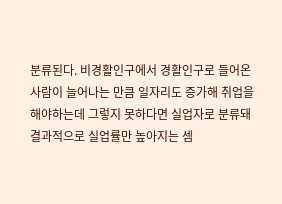분류된다. 비경활인구에서 경활인구로 들어온 사람이 늘어나는 만큼 일자리도 증가해 취업을 해야하는데 그렇지 못하다면 실업자로 분류돼 결과적으로 실업률만 높아지는 셈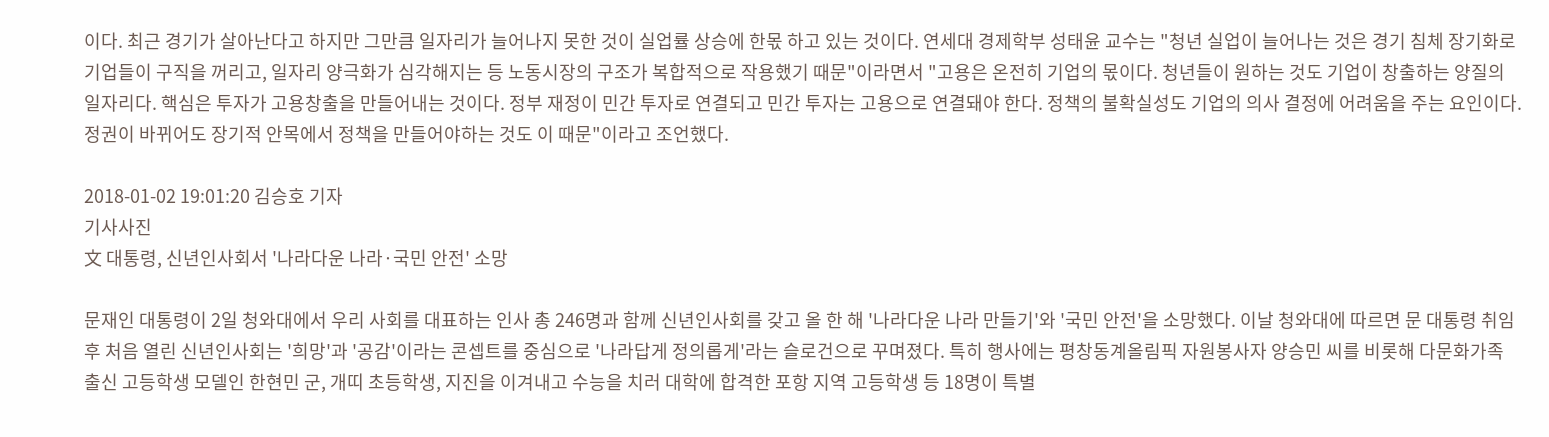이다. 최근 경기가 살아난다고 하지만 그만큼 일자리가 늘어나지 못한 것이 실업률 상승에 한몫 하고 있는 것이다. 연세대 경제학부 성태윤 교수는 "청년 실업이 늘어나는 것은 경기 침체 장기화로 기업들이 구직을 꺼리고, 일자리 양극화가 심각해지는 등 노동시장의 구조가 복합적으로 작용했기 때문"이라면서 "고용은 온전히 기업의 몫이다. 청년들이 원하는 것도 기업이 창출하는 양질의 일자리다. 핵심은 투자가 고용창출을 만들어내는 것이다. 정부 재정이 민간 투자로 연결되고 민간 투자는 고용으로 연결돼야 한다. 정책의 불확실성도 기업의 의사 결정에 어려움을 주는 요인이다. 정권이 바뀌어도 장기적 안목에서 정책을 만들어야하는 것도 이 때문"이라고 조언했다.

2018-01-02 19:01:20 김승호 기자
기사사진
文 대통령, 신년인사회서 '나라다운 나라·국민 안전' 소망

문재인 대통령이 2일 청와대에서 우리 사회를 대표하는 인사 총 246명과 함께 신년인사회를 갖고 올 한 해 '나라다운 나라 만들기'와 '국민 안전'을 소망했다. 이날 청와대에 따르면 문 대통령 취임 후 처음 열린 신년인사회는 '희망'과 '공감'이라는 콘셉트를 중심으로 '나라답게 정의롭게'라는 슬로건으로 꾸며졌다. 특히 행사에는 평창동계올림픽 자원봉사자 양승민 씨를 비롯해 다문화가족 출신 고등학생 모델인 한현민 군, 개띠 초등학생, 지진을 이겨내고 수능을 치러 대학에 합격한 포항 지역 고등학생 등 18명이 특별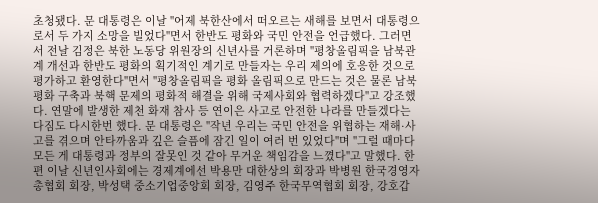초청됐다. 문 대통령은 이날 "어제 북한산에서 떠오르는 새해를 보면서 대통령으로서 두 가지 소망을 빌었다"면서 한반도 평화와 국민 안전을 언급했다. 그러면서 전날 김정은 북한 노동당 위원장의 신년사를 거론하며 "평창올림픽을 남북관계 개선과 한반도 평화의 획기적인 계기로 만들자는 우리 제의에 호응한 것으로 평가하고 환영한다"면서 "평창올림픽을 평화 올림픽으로 만드는 것은 물론 남북평화 구축과 북핵 문제의 평화적 해결을 위해 국제사회와 협력하겠다"고 강조했다. 연말에 발생한 제천 화재 참사 등 연이은 사고로 안전한 나라를 만들겠다는 다짐도 다시한번 했다. 문 대통령은 "작년 우리는 국민 안전을 위협하는 재해·사고를 겪으며 안타까움과 깊은 슬픔에 잠긴 일이 여러 번 있었다"며 "그럴 때마다 모든 게 대통령과 정부의 잘못인 것 같아 무거운 책임감을 느꼈다"고 말했다. 한편 이날 신년인사회에는 경제계에선 박용만 대한상의 회장과 박병원 한국경영자총협회 회장, 박성택 중소기업중앙회 회장, 김영주 한국무역협회 회장, 강호갑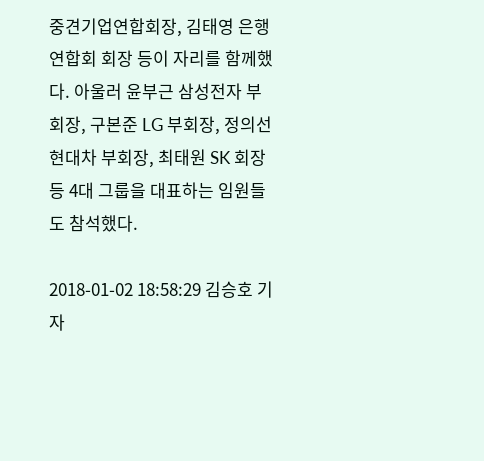중견기업연합회장, 김태영 은행연합회 회장 등이 자리를 함께했다. 아울러 윤부근 삼성전자 부회장, 구본준 LG 부회장, 정의선 현대차 부회장, 최태원 SK 회장 등 4대 그룹을 대표하는 임원들도 참석했다.

2018-01-02 18:58:29 김승호 기자